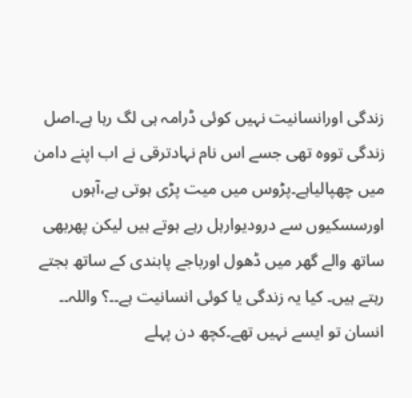زندگی اورانسانیت نہیں کوئی ڈرامہ ہی لگ رہا ہے۔اصل زندگی تووہ تھی جسے اس نام نہادترقی نے اب اپنے دامن میں چھپالیاہے۔پڑوس میں میت پڑی ہوتی ہے،آہوں اورسسکیوں سے درودیوارہل رہے ہوتے ہیں لیکن پھربھی ساتھ والے گھر میں ڈھول اورباجے پابندی کے ساتھ بجتے رہتے ہیں۔ کیا یہ زندگی یا کوئی انسانیت ہے۔۔؟ واللہ۔۔ انسان تو ایسے نہیں تھے۔کچھ دن پہلے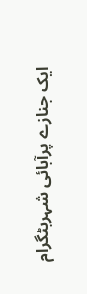ایک جنازے پرآبائی شہربٹگرام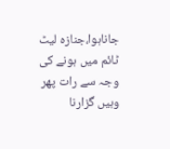جاناہوا،جنازہ لیٹ ٹائم میں ہونے کی وجہ سے رات پھر وہیں گزارنا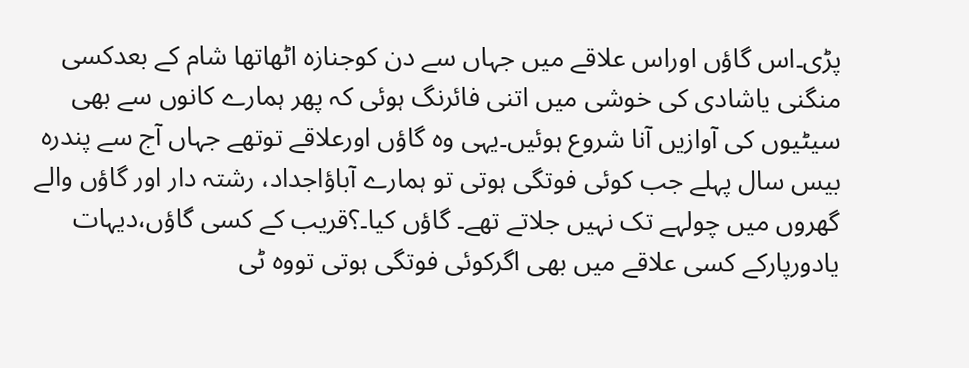پڑی۔اس گاؤں اوراس علاقے میں جہاں سے دن کوجنازہ اٹھاتھا شام کے بعدکسی منگنی یاشادی کی خوشی میں اتنی فائرنگ ہوئی کہ پھر ہمارے کانوں سے بھی سیٹیوں کی آوازیں آنا شروع ہوئیں۔یہی وہ گاؤں اورعلاقے توتھے جہاں آج سے پندرہ بیس سال پہلے جب کوئی فوتگی ہوتی تو ہمارے آباؤاجداد، رشتہ دار اور گاؤں والے گھروں میں چولہے تک نہیں جلاتے تھے۔ گاؤں کیا۔؟قریب کے کسی گاؤں،دیہات یادورپارکے کسی علاقے میں بھی اگرکوئی فوتگی ہوتی تووہ ٹی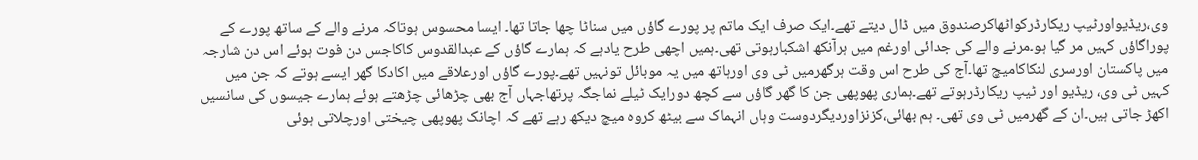وی،ریڈیواورٹیپ ریکارڈرکواٹھاکرصندوق میں ڈال دیتے تھے۔ایک صرف ایک ماتم پر پورے گاؤں میں سناٹا چھا جاتا تھا۔ ایسا محسوس ہوتاکہ مرنے والے کے ساتھ پورے کے پوراگاؤں کہیں مر گیا ہو۔مرنے والے کی جدائی اورغم میں ہرآنکھ اشکبارہوتی تھی۔ہمیں اچھی طرح یادہے کہ ہمارے گاؤں کے عبدالقدوس کاکاجس دن فوت ہوئے اس دن شارجہ میں پاکستان اورسری لنکاکامیچ تھا۔آج کی طرح اس وقت ہرگھرمیں ٹی وی اورہاتھ میں یہ موبائل تونہیں تھے۔پورے گاؤں اورعلاقے میں اکادکا گھر ایسے ہوتے کہ جن میں کہیں ٹی وی، ریڈیو اور ٹیپ ریکارڈرہوتے تھے۔ہماری پھوپھی جن کا گھر گاؤں سے کچھ دورایک ٹیلے نماجگہ پرتھاجہاں آج بھی چڑھائی چڑھتے ہوئے ہمارے جیسوں کی سانسیں اکھڑ جاتی ہیں۔ان کے گھرمیں ٹی وی تھی۔ ہم بھائی،کزنزاوردیگردوست وہاں انہماک سے بیٹھ کروہ میچ دیکھ رہے تھے کہ اچانک پھوپھی چیختی اورچلاتی ہوئی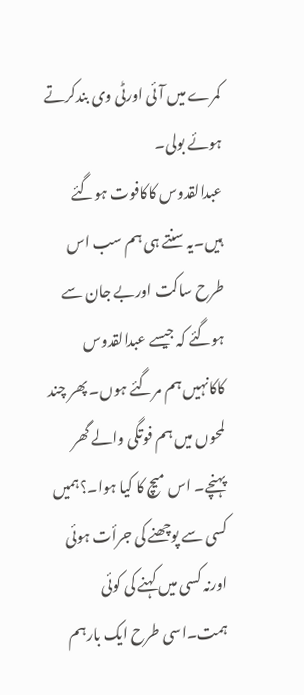کمرے میں آئی اورٹی وی بندکرتے ہوئے بولی۔
عبدالقدوس کاکافوت ہوگئے ہیں۔یہ سنتے ہی ہم سب اس طرح ساکت اوربے جان سے ہوگئے کہ جیسے عبدالقدوس کاکانہیں ہم مرگئے ہوں۔ پھر چند لمحوں میں ہم فوتگی والے گھر پہنچے۔ اس میچ کا کیا ہوا۔؟ہمیں کسی سے پوچھنے کی جرأت ہوئی اورنہ کسی میں کہنے کی کوئی ہمت۔اسی طرح ایک بارہم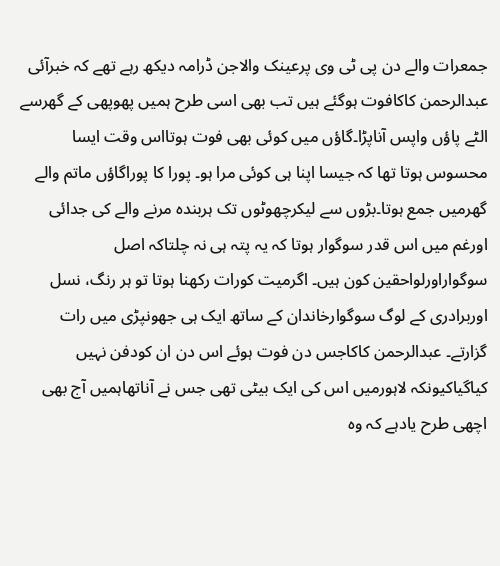جمعرات والے دن پی ٹی وی پرعینک والاجن ڈرامہ دیکھ رہے تھے کہ خبرآئی عبدالرحمن کاکافوت ہوگئے ہیں تب بھی اسی طرح ہمیں پھوپھی کے گھرسے الٹے پاؤں واپس آناپڑا۔گاؤں میں کوئی بھی فوت ہوتااس وقت ایسا محسوس ہوتا تھا کہ جیسا اپنا ہی کوئی مرا ہو۔ پورا کا پوراگاؤں ماتم والے گھرمیں جمع ہوتا۔بڑوں سے لیکرچھوٹوں تک ہربندہ مرنے والے کی جدائی اورغم میں اس قدر سوگوار ہوتا کہ یہ پتہ ہی نہ چلتاکہ اصل سوگواراورلواحقین کون ہیں۔ اگرمیت کورات رکھنا ہوتا تو ہر رنگ، نسل اوربرادری کے لوگ سوگوارخاندان کے ساتھ ایک ہی جھونپڑی میں رات گزارتے۔ عبدالرحمن کاکاجس دن فوت ہوئے اس دن ان کودفن نہیں کیاگیاکیونکہ لاہورمیں اس کی ایک بیٹی تھی جس نے آناتھاہمیں آج بھی اچھی طرح یادہے کہ وہ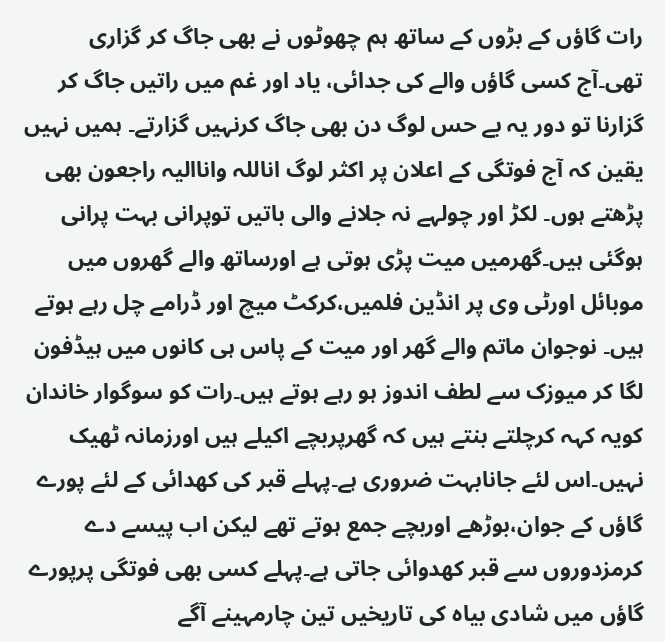رات گاؤں کے بڑوں کے ساتھ ہم چھوٹوں نے بھی جاگ کر گزاری تھی۔آج کسی گاؤں والے کی جدائی، یاد اور غم میں راتیں جاگ کر گزارنا تو دور یہ بے حس لوگ دن بھی جاگ کرنہیں گزارتے۔ ہمیں نہیں یقین کہ آج فوتگی کے اعلان پر اکثر لوگ اناللہ واناالیہ راجعون بھی پڑھتے ہوں۔ لکڑ اور چولہے نہ جلانے والی باتیں توپرانی بہت پرانی ہوگئی ہیں۔گھرمیں میت پڑی ہوتی ہے اورساتھ والے گھروں میں موبائل اورٹی وی پر انڈین فلمیں،کرکٹ میچ اور ڈرامے چل رہے ہوتے ہیں۔ نوجوان ماتم والے گھر اور میت کے پاس ہی کانوں میں ہیڈفون لگا کر میوزک سے لطف اندوز ہو رہے ہوتے ہیں۔رات کو سوگوار خاندان کویہ کہہ کرچلتے بنتے ہیں کہ گھرپربچے اکیلے ہیں اورزمانہ ٹھیک نہیں۔اس لئے جانابہت ضروری ہے۔پہلے قبر کی کھدائی کے لئے پورے گاؤں کے جوان،بوڑھے اوربچے جمع ہوتے تھے لیکن اب پیسے دے کرمزدوروں سے قبر کھدوائی جاتی ہے۔پہلے کسی بھی فوتگی پرپورے گاؤں میں شادی بیاہ کی تاریخیں تین چارمہینے آگے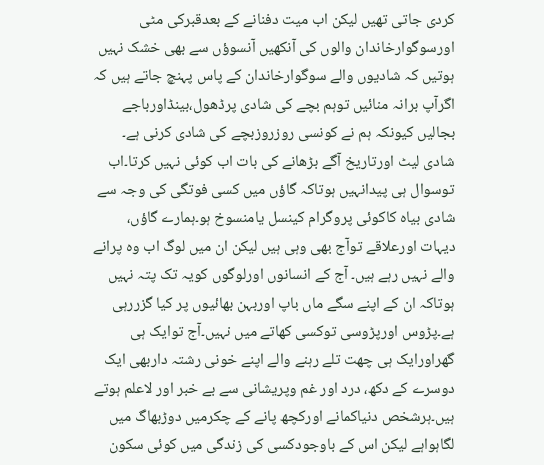کردی جاتی تھیں لیکن اب میت دفنانے کے بعدقبرکی مٹی اورسوگوارخاندان والوں کی آنکھیں آنسوؤں سے بھی خشک نہیں ہوتیں کہ شادیوں والے سوگوارخاندان کے پاس پہنچ جاتے ہیں کہ اگرآپ برانہ منائیں توہم بچے کی شادی پرڈھول،بینڈاورباجے بجالیں کیونکہ ہم نے کونسی روزروزبچے کی شادی کرنی ہے۔ شادی لیٹ اورتاریخ آگے بڑھانے کی بات اب کوئی نہیں کرتا۔اب توسوال ہی پیدانہیں ہوتاکہ گاؤں میں کسی فوتگی کی وجہ سے شادی بیاہ کاکوئی پروگرام کینسل یامنسوخ ہو۔ہمارے گاؤں، دیہات اورعلاقے توآج بھی وہی ہیں لیکن ان میں لوگ اب وہ پرانے والے نہیں رہے ہیں۔ آج کے انسانوں اورلوگوں کویہ تک پتہ نہیں ہوتاکہ ان کے اپنے سگے ماں باپ اوربہن بھائیوں پر کیا گزررہی ہے۔پڑوس اورپڑوسی توکسی کھاتے میں نہیں۔آج توایک ہی گھراورایک ہی چھت تلے رہنے والے اپنے خونی رشتہ داربھی ایک دوسرے کے دکھ، درد اور غم وپریشانی سے بے خبر اور لاعلم ہوتے ہیں۔ہرشخص دنیاکمانے اورکچھ پانے کے چکرمیں دوڑبھاگ میں لگاہواہے لیکن اس کے باوجودکسی کی زندگی میں کوئی سکون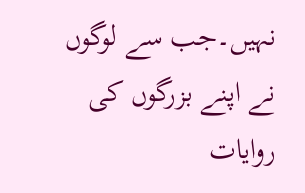نہیں۔جب سے لوگوں نے اپنے بزرگوں کی روایات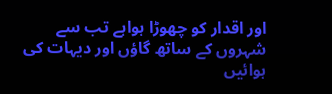اور اقدار کو چھوڑا ہواہے تب سے شہروں کے ساتھ گاؤں اور دیہات کی ہوائیں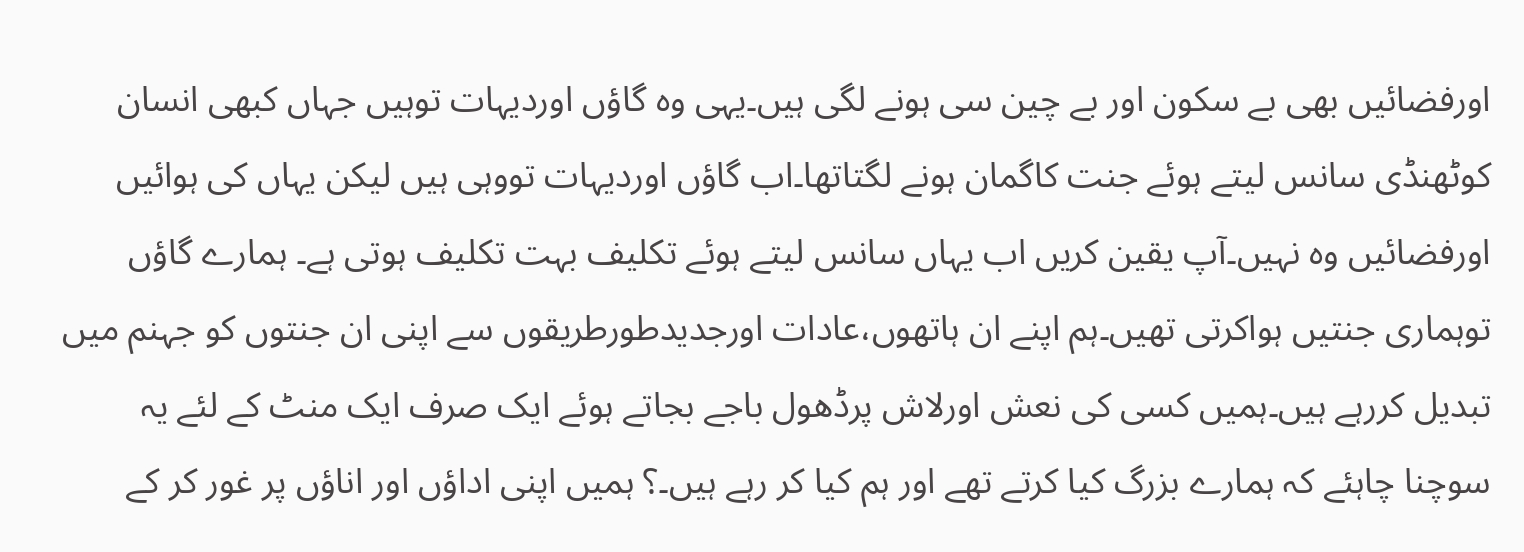اورفضائیں بھی بے سکون اور بے چین سی ہونے لگی ہیں۔یہی وہ گاؤں اوردیہات توہیں جہاں کبھی انسان کوٹھنڈی سانس لیتے ہوئے جنت کاگمان ہونے لگتاتھا۔اب گاؤں اوردیہات تووہی ہیں لیکن یہاں کی ہوائیں اورفضائیں وہ نہیں۔آپ یقین کریں اب یہاں سانس لیتے ہوئے تکلیف بہت تکلیف ہوتی ہے۔ ہمارے گاؤں توہماری جنتیں ہواکرتی تھیں۔ہم اپنے ان ہاتھوں،عادات اورجدیدطورطریقوں سے اپنی ان جنتوں کو جہنم میں تبدیل کررہے ہیں۔ہمیں کسی کی نعش اورلاش پرڈھول باجے بجاتے ہوئے ایک صرف ایک منٹ کے لئے یہ سوچنا چاہئے کہ ہمارے بزرگ کیا کرتے تھے اور ہم کیا کر رہے ہیں۔؟ ہمیں اپنی اداؤں اور اناؤں پر غور کر کے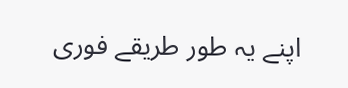اپنے یہ طور طریقے فوری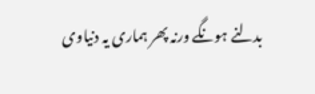بدلنے ہونگے ورنہ پھر ہماری یہ دنیاوی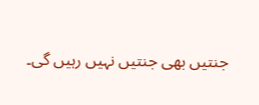جنتیں بھی جنتیں نہیں رہیں گی۔